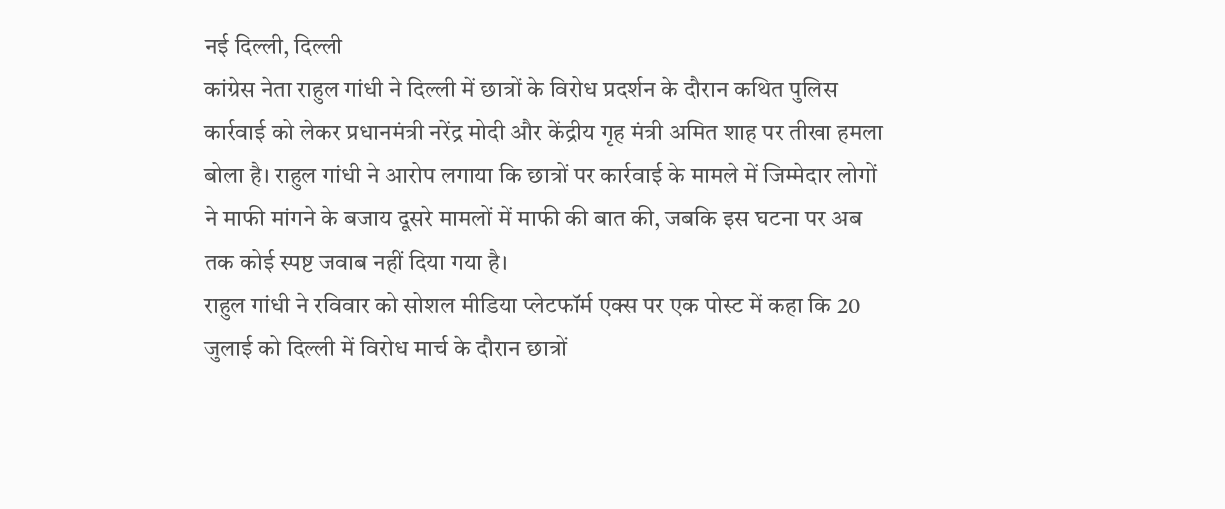नई दिल्ली, दिल्ली
कांग्रेस नेता राहुल गांधी ने दिल्ली में छात्रों के विरोध प्रदर्शन के दौरान कथित पुलिस कार्रवाई को लेकर प्रधानमंत्री नरेंद्र मोदी और केंद्रीय गृह मंत्री अमित शाह पर तीखा हमला बोला है। राहुल गांधी ने आरोप लगाया कि छात्रों पर कार्रवाई के मामले में जिम्मेदार लोगों ने माफी मांगने के बजाय दूसरे मामलों में माफी की बात की, जबकि इस घटना पर अब तक कोई स्पष्ट जवाब नहीं दिया गया है।
राहुल गांधी ने रविवार को सोशल मीडिया प्लेटफॉर्म एक्स पर एक पोस्ट में कहा कि 20 जुलाई को दिल्ली में विरोध मार्च के दौरान छात्रों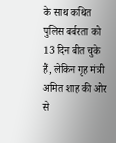के साथ कथित पुलिस बर्बरता को 13 दिन बीत चुके हैं, लेकिन गृह मंत्री अमित शाह की ओर से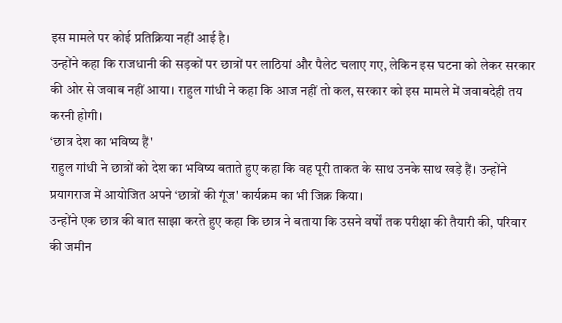इस मामले पर कोई प्रतिक्रिया नहीं आई है।
उन्होंने कहा कि राजधानी की सड़कों पर छात्रों पर लाठियां और पैलेट चलाए गए, लेकिन इस घटना को लेकर सरकार की ओर से जवाब नहीं आया। राहुल गांधी ने कहा कि आज नहीं तो कल, सरकार को इस मामले में जवाबदेही तय करनी होगी।
‘छात्र देश का भविष्य हैं'
राहुल गांधी ने छात्रों को देश का भविष्य बताते हुए कहा कि वह पूरी ताकत के साथ उनके साथ खड़े हैं। उन्होंने प्रयागराज में आयोजित अपने ‘छात्रों की गूंज' कार्यक्रम का भी जिक्र किया।
उन्होंने एक छात्र की बात साझा करते हुए कहा कि छात्र ने बताया कि उसने वर्षों तक परीक्षा की तैयारी की, परिवार की जमीन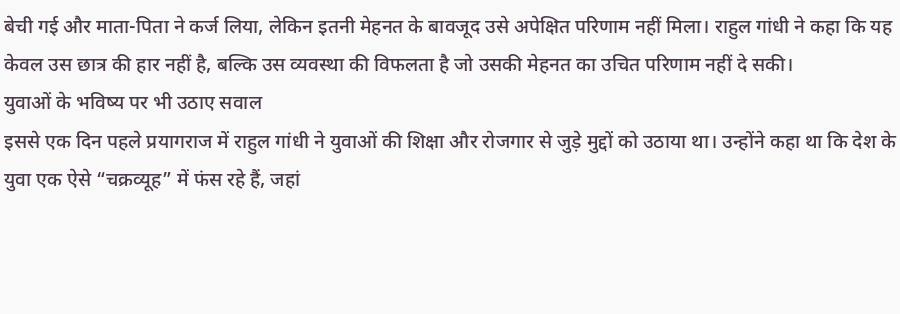बेची गई और माता-पिता ने कर्ज लिया, लेकिन इतनी मेहनत के बावजूद उसे अपेक्षित परिणाम नहीं मिला। राहुल गांधी ने कहा कि यह केवल उस छात्र की हार नहीं है, बल्कि उस व्यवस्था की विफलता है जो उसकी मेहनत का उचित परिणाम नहीं दे सकी।
युवाओं के भविष्य पर भी उठाए सवाल
इससे एक दिन पहले प्रयागराज में राहुल गांधी ने युवाओं की शिक्षा और रोजगार से जुड़े मुद्दों को उठाया था। उन्होंने कहा था कि देश के युवा एक ऐसे “चक्रव्यूह” में फंस रहे हैं, जहां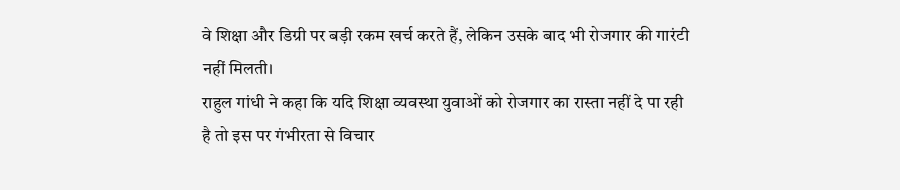वे शिक्षा और डिग्री पर बड़ी रकम खर्च करते हैं, लेकिन उसके बाद भी रोजगार की गारंटी नहीं मिलती।
राहुल गांधी ने कहा कि यदि शिक्षा व्यवस्था युवाओं को रोजगार का रास्ता नहीं दे पा रही है तो इस पर गंभीरता से विचार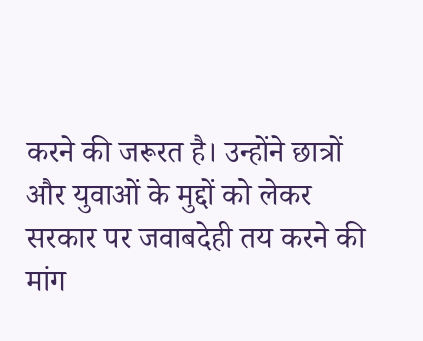करने की जरूरत है। उन्होंने छात्रों और युवाओं के मुद्दों को लेकर सरकार पर जवाबदेही तय करने की मांग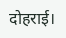दोहराई।